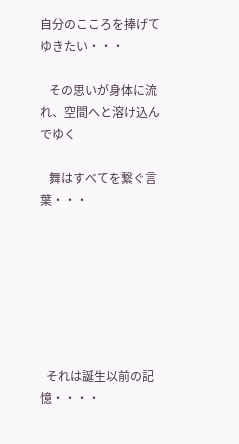自分のこころを捧げてゆきたい・・・

   その思いが身体に流れ、空間へと溶け込んでゆく

   舞はすべてを繋ぐ言葉・・・







  それは誕生以前の記憶・・・・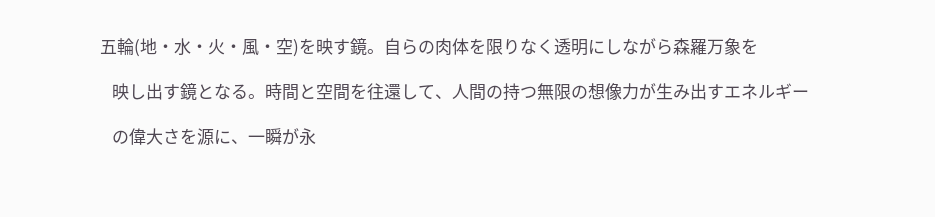五輪(地・水・火・風・空)を映す鏡。自らの肉体を限りなく透明にしながら森羅万象を

   映し出す鏡となる。時間と空間を往還して、人間の持つ無限の想像力が生み出すエネルギー

   の偉大さを源に、一瞬が永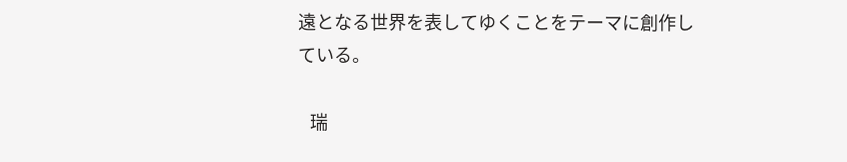遠となる世界を表してゆくことをテーマに創作している。

   瑞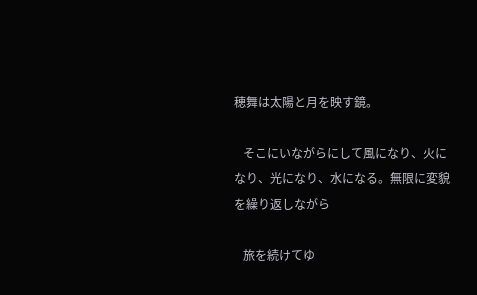穂舞は太陽と月を映す鏡。

   そこにいながらにして風になり、火になり、光になり、水になる。無限に変貌を繰り返しながら

   旅を続けてゆ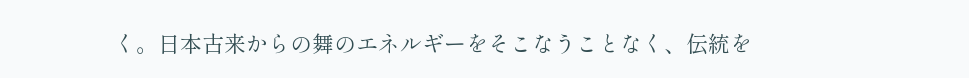く。日本古来からの舞のエネルギーをそこなうことなく、伝統を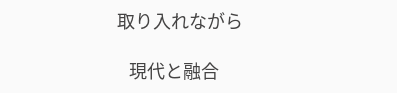取り入れながら

   現代と融合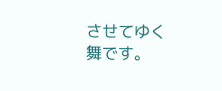させてゆく舞です。